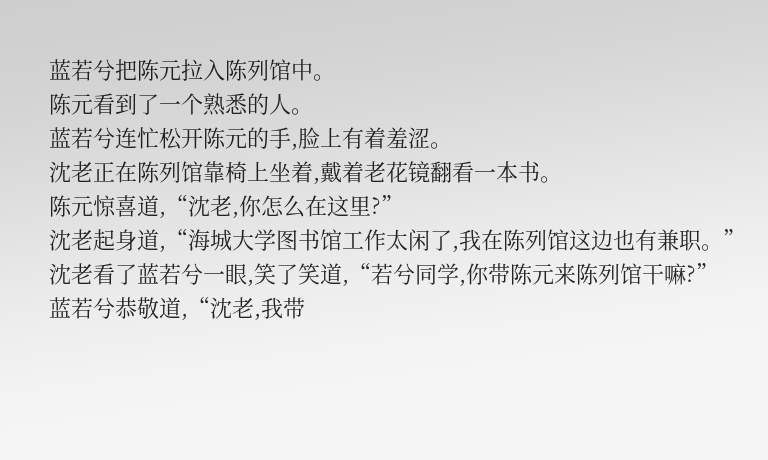蓝若兮把陈元拉入陈列馆中。
陈元看到了一个熟悉的人。
蓝若兮连忙松开陈元的手,脸上有着羞涩。
沈老正在陈列馆靠椅上坐着,戴着老花镜翻看一本书。
陈元惊喜道,“沈老,你怎么在这里?”
沈老起身道,“海城大学图书馆工作太闲了,我在陈列馆这边也有兼职。”
沈老看了蓝若兮一眼,笑了笑道,“若兮同学,你带陈元来陈列馆干嘛?”
蓝若兮恭敬道,“沈老,我带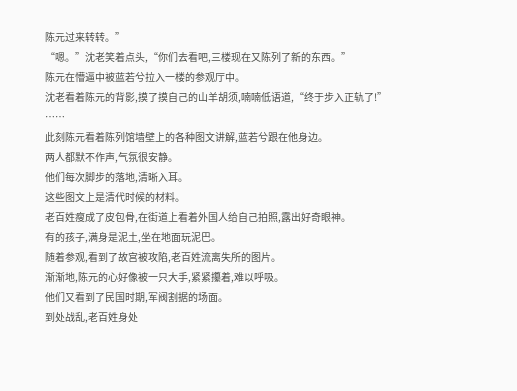陈元过来转转。”
“嗯。”沈老笑着点头,“你们去看吧,三楼现在又陈列了新的东西。”
陈元在懵逼中被蓝若兮拉入一楼的参观厅中。
沈老看着陈元的背影,摸了摸自己的山羊胡须,喃喃低语道,“终于步入正轨了!”
……
此刻陈元看着陈列馆墙壁上的各种图文讲解,蓝若兮跟在他身边。
两人都默不作声,气氛很安静。
他们每次脚步的落地,清晰入耳。
这些图文上是清代时候的材料。
老百姓瘦成了皮包骨,在街道上看着外国人给自己拍照,露出好奇眼神。
有的孩子,满身是泥土,坐在地面玩泥巴。
随着参观,看到了故宫被攻陷,老百姓流离失所的图片。
渐渐地,陈元的心好像被一只大手,紧紧攥着,难以呼吸。
他们又看到了民国时期,军阀割据的场面。
到处战乱,老百姓身处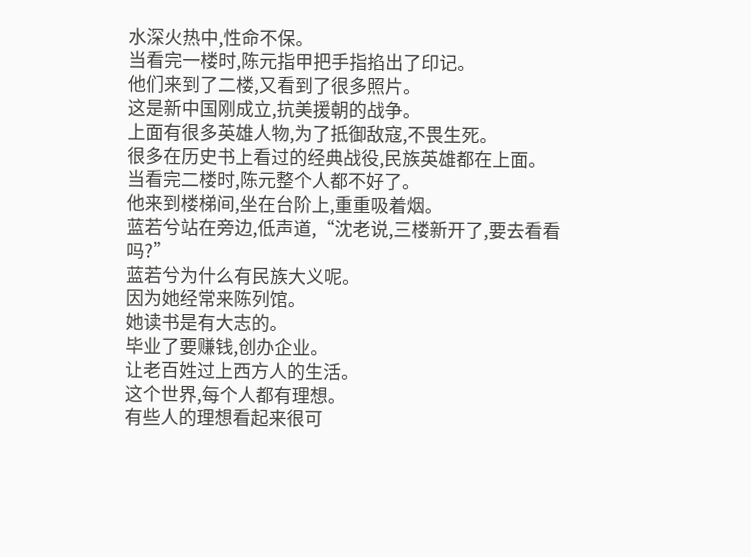水深火热中,性命不保。
当看完一楼时,陈元指甲把手指掐出了印记。
他们来到了二楼,又看到了很多照片。
这是新中国刚成立,抗美援朝的战争。
上面有很多英雄人物,为了抵御敌寇,不畏生死。
很多在历史书上看过的经典战役,民族英雄都在上面。
当看完二楼时,陈元整个人都不好了。
他来到楼梯间,坐在台阶上,重重吸着烟。
蓝若兮站在旁边,低声道,“沈老说,三楼新开了,要去看看吗?”
蓝若兮为什么有民族大义呢。
因为她经常来陈列馆。
她读书是有大志的。
毕业了要赚钱,创办企业。
让老百姓过上西方人的生活。
这个世界,每个人都有理想。
有些人的理想看起来很可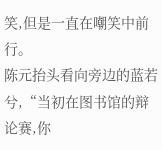笑,但是一直在嘲笑中前行。
陈元抬头看向旁边的蓝若兮,“当初在图书馆的辩论赛,你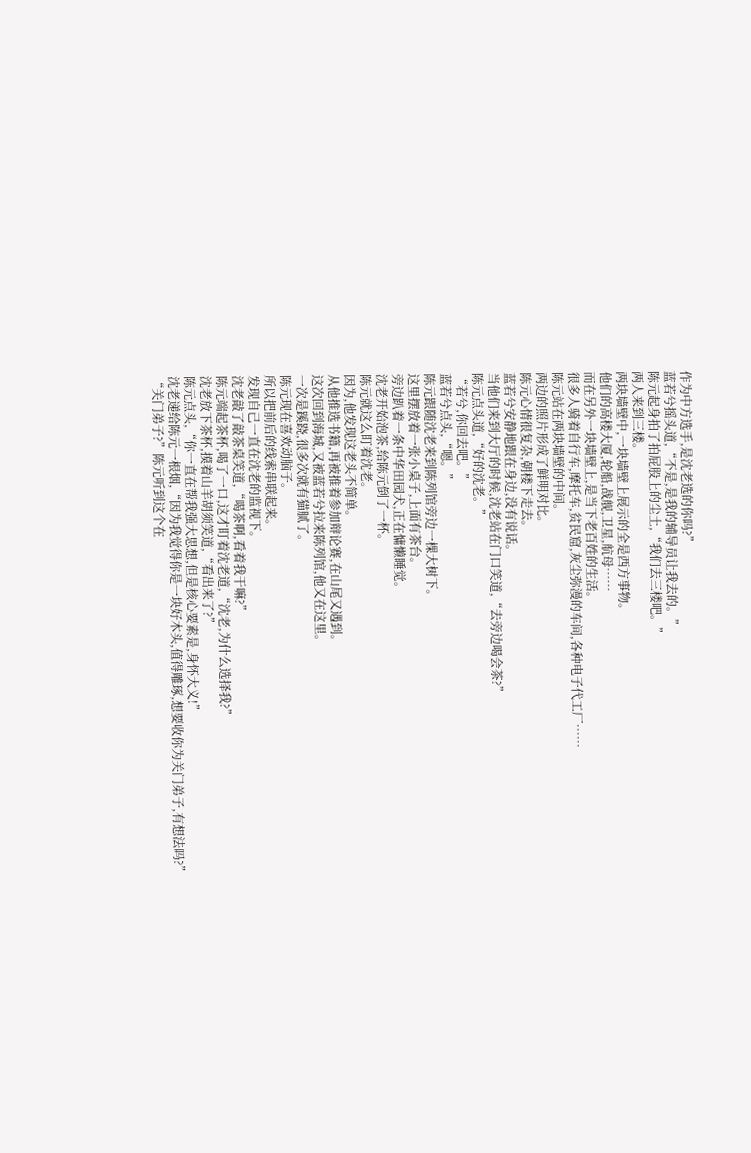作为中方选手,是沈老选的你吗?”
蓝若兮摇头道,“不是,是我的辅导员让我去的。”
陈元起身拍了拍屁股上的尘土,“我们去三楼吧。”
两人来到三楼。
两块墙壁中,一块墙壁上展示的全是西方事物。
他们的高楼大厦,轮船,战舰,卫星,航母……
而在另外一块墙壁上,是当下老百姓的生活。
很多人骑着自行车,摩托车,贫民窟,灰尘弥漫的车间,各种电子代工厂……
陈元站在两块墙壁的中间。
两边的照片形成了鲜明对比。
陈元心情很复杂,朝楼下走去。
蓝若兮安静地跟在身边,没有说话。
当他们来到大厅的时候,沈老站在门口笑道,“去旁边喝会茶?”
陈元点头道,“好的沈老。”
“若兮,你回去吧。”
蓝若兮点头,“嗯。”
陈元跟随沈老来到陈列馆旁边一棵大树下。
这里摆放着一张小桌子,上面有茶台。
旁边趴着一条中华田园犬,正在慵懒睡觉。
沈老开始泡茶,给陈元倒了一杯。
陈元就这么盯着沈老。
因为,他发现这老头不简单。
从他推选书籍,再被推着参加辩论赛,在山尾又遇到。
这次回到海城,又被蓝若兮拉来陈列馆,他又在这里。
一次是蹊跷,很多次就有猫腻了。
陈元现在喜欢动脑子。
所以把前后的线索串联起来。
发现自己一直在沈老的监视下。
沈老敲了敲茶桌笑道,“喝茶啊,看着我干嘛?”
陈元端起茶杯,喝了一口,这才盯着沈老道,“沈老,为什么选择我?”
沈老放下茶杯,摸着山羊胡须笑道,“看出来了?”
陈元点头,“你一直在帮我强大思想,但是核心要素是,身怀大义!”
沈老递给陈元一根烟,“因为我觉得你是一块好木头,值得雕琢,想要收你为关门弟子,有想法吗?”
“关门弟子?”陈元听到这个在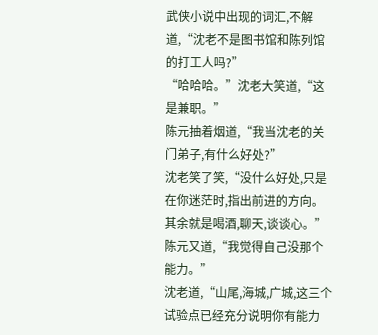武侠小说中出现的词汇,不解道,“沈老不是图书馆和陈列馆的打工人吗?”
“哈哈哈。”沈老大笑道,“这是兼职。”
陈元抽着烟道,“我当沈老的关门弟子,有什么好处?”
沈老笑了笑,“没什么好处,只是在你迷茫时,指出前进的方向。其余就是喝酒,聊天,谈谈心。”
陈元又道,“我觉得自己没那个能力。”
沈老道,“山尾,海城,广城,这三个试验点已经充分说明你有能力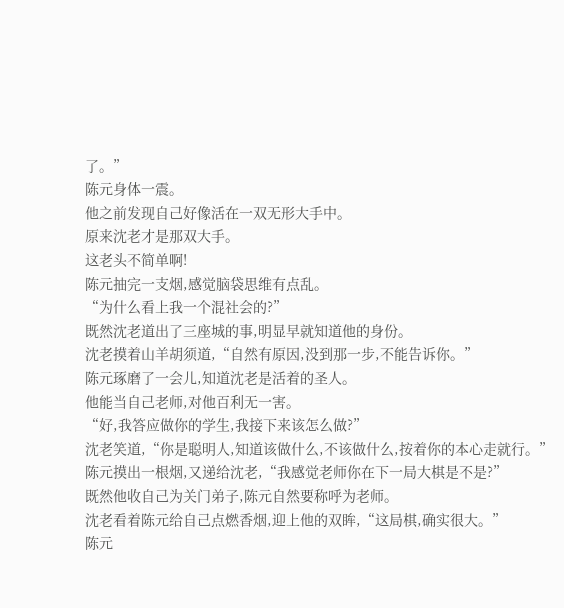了。”
陈元身体一震。
他之前发现自己好像活在一双无形大手中。
原来沈老才是那双大手。
这老头不简单啊!
陈元抽完一支烟,感觉脑袋思维有点乱。
“为什么看上我一个混社会的?”
既然沈老道出了三座城的事,明显早就知道他的身份。
沈老摸着山羊胡须道,“自然有原因,没到那一步,不能告诉你。”
陈元琢磨了一会儿,知道沈老是活着的圣人。
他能当自己老师,对他百利无一害。
“好,我答应做你的学生,我接下来该怎么做?”
沈老笑道,“你是聪明人,知道该做什么,不该做什么,按着你的本心走就行。”
陈元摸出一根烟,又递给沈老,“我感觉老师你在下一局大棋是不是?”
既然他收自己为关门弟子,陈元自然要称呼为老师。
沈老看着陈元给自己点燃香烟,迎上他的双眸,“这局棋,确实很大。”
陈元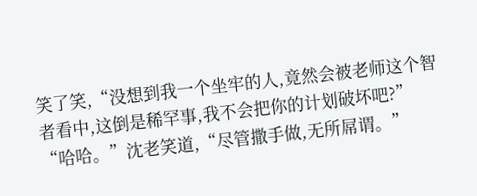笑了笑,“没想到我一个坐牢的人,竟然会被老师这个智者看中,这倒是稀罕事,我不会把你的计划破坏吧?”
“哈哈。”沈老笑道,“尽管撒手做,无所屌谓。”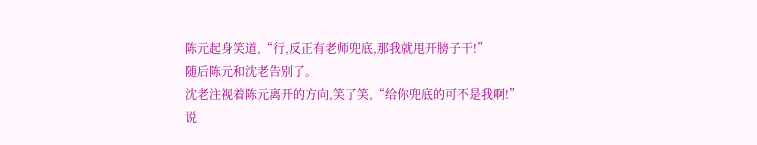陈元起身笑道,“行,反正有老师兜底,那我就甩开膀子干!”
随后陈元和沈老告别了。
沈老注视着陈元离开的方向,笑了笑,“给你兜底的可不是我啊!”
说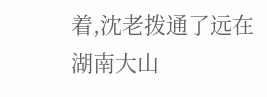着,沈老拨通了远在湖南大山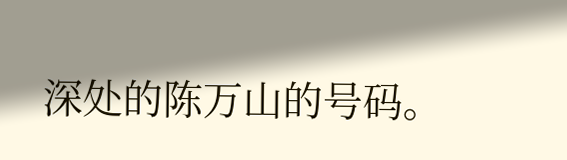深处的陈万山的号码。